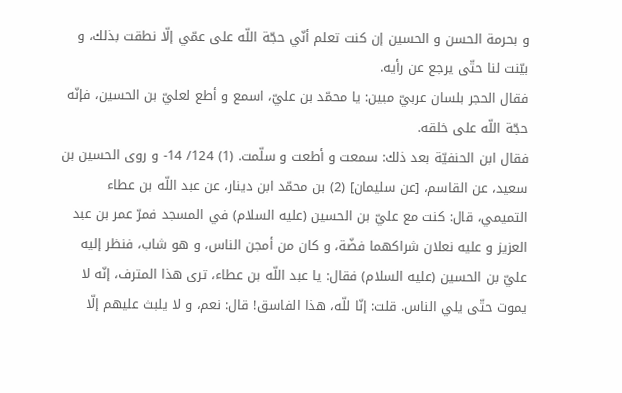و بحرمة الحسن و الحسين إن كنت تعلم أنّي حجّة اللّه على عمّي إلّا نطقت بذلك، و بيّنت لنا حتّى يرجع عن رأيه.
فقال الحجر بلسان عربيّ مبين: يا محمّد بن عليّ، اسمع و أطع لعليّ بن الحسين، فإنّه حجّة اللّه على خلقه.
فقال ابن الحنفيّة بعد ذلك: سمعت و أطعت و سلّمت. (1) 124/ 14- و روى الحسين بن سعيد، عن القاسم، [عن سليمان] (2) بن محمّد ابن دينار، عن عبد اللّه بن عطاء التميمي، قال: كنت مع عليّ بن الحسين (عليه السلام) في المسجد فمرّ عمر بن عبد العزيز و عليه نعلان شراكهما فضّة، و كان من أمجن الناس، و هو شاب، فنظر إليه عليّ بن الحسين (عليه السلام) فقال: يا عبد اللّه بن عطاء، ترى هذا المترف، إنّه لا يموت حتّى يلي الناس. قلت: إنّا للّه، هذا الفاسق! قال: نعم، و لا يلبث عليهم إلّا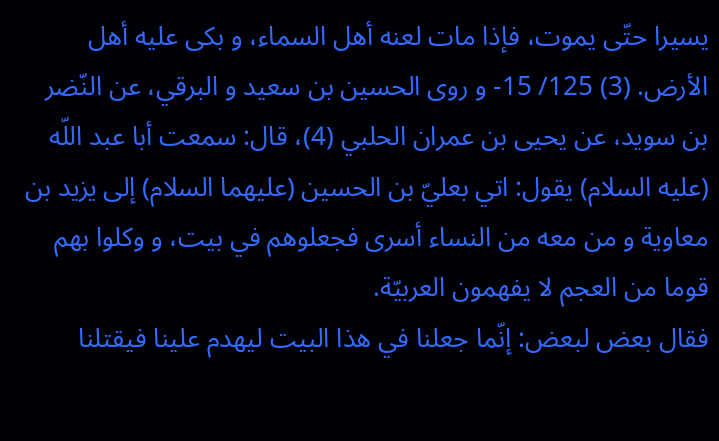يسيرا حتّى يموت، فإذا مات لعنه أهل السماء، و بكى عليه أهل الأرض. (3) 125/ 15- و روى الحسين بن سعيد و البرقي، عن النّضر بن سويد، عن يحيى بن عمران الحلبي (4)، قال: سمعت أبا عبد اللّه (عليه السلام) يقول: اتي بعليّ بن الحسين (عليهما السلام) إلى يزيد بن معاوية و من معه من النساء أسرى فجعلوهم في بيت، و وكلوا بهم قوما من العجم لا يفهمون العربيّة.
فقال بعض لبعض: إنّما جعلنا في هذا البيت ليهدم علينا فيقتلنا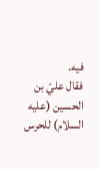فيه.
فقال عليّ بن الحسين (عليه السلام) للحرس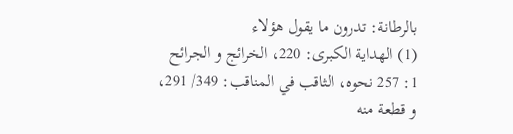بالرطانة: تدرون ما يقول هؤلاء
(1) الهداية الكبرى: 220، الخرائج و الجرائح 1: 257 نحوه، الثاقب في المناقب: 349/ 291، و قطعة منه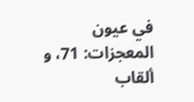في عيون المعجزات: 71، و ألقاب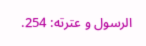الرسول و عترته: 254.